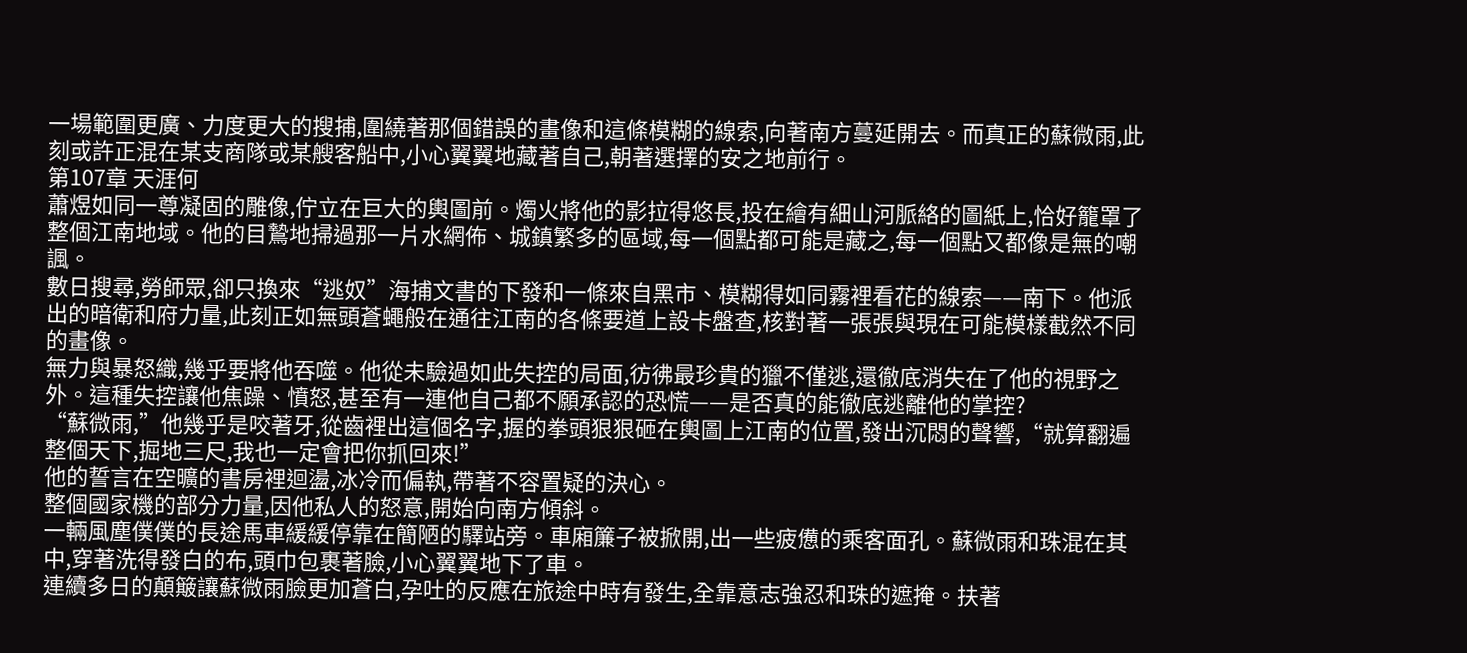一場範圍更廣、力度更大的搜捕,圍繞著那個錯誤的畫像和這條模糊的線索,向著南方蔓延開去。而真正的蘇微雨,此刻或許正混在某支商隊或某艘客船中,小心翼翼地藏著自己,朝著選擇的安之地前行。
第107章 天涯何
蕭煜如同一尊凝固的雕像,佇立在巨大的輿圖前。燭火將他的影拉得悠長,投在繪有細山河脈絡的圖紙上,恰好籠罩了整個江南地域。他的目鷙地掃過那一片水網佈、城鎮繁多的區域,每一個點都可能是藏之,每一個點又都像是無的嘲諷。
數日搜尋,勞師眾,卻只換來“逃奴”海捕文書的下發和一條來自黑市、模糊得如同霧裡看花的線索——南下。他派出的暗衛和府力量,此刻正如無頭蒼蠅般在通往江南的各條要道上設卡盤查,核對著一張張與現在可能模樣截然不同的畫像。
無力與暴怒織,幾乎要將他吞噬。他從未驗過如此失控的局面,彷彿最珍貴的獵不僅逃,還徹底消失在了他的視野之外。這種失控讓他焦躁、憤怒,甚至有一連他自己都不願承認的恐慌——是否真的能徹底逃離他的掌控?
“蘇微雨,”他幾乎是咬著牙,從齒裡出這個名字,握的拳頭狠狠砸在輿圖上江南的位置,發出沉悶的聲響,“就算翻遍整個天下,掘地三尺,我也一定會把你抓回來!”
他的誓言在空曠的書房裡迴盪,冰冷而偏執,帶著不容置疑的決心。
整個國家機的部分力量,因他私人的怒意,開始向南方傾斜。
一輛風塵僕僕的長途馬車緩緩停靠在簡陋的驛站旁。車廂簾子被掀開,出一些疲憊的乘客面孔。蘇微雨和珠混在其中,穿著洗得發白的布,頭巾包裹著臉,小心翼翼地下了車。
連續多日的顛簸讓蘇微雨臉更加蒼白,孕吐的反應在旅途中時有發生,全靠意志強忍和珠的遮掩。扶著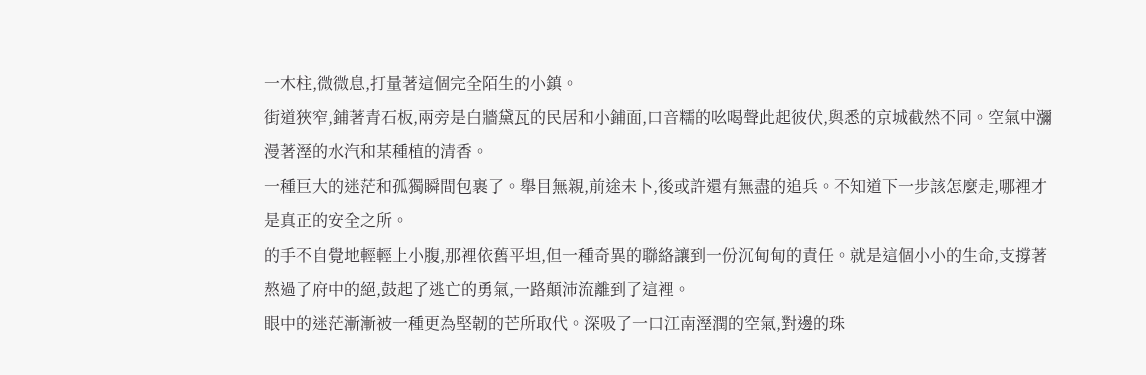一木柱,微微息,打量著這個完全陌生的小鎮。
街道狹窄,鋪著青石板,兩旁是白牆黛瓦的民居和小鋪面,口音糯的吆喝聲此起彼伏,與悉的京城截然不同。空氣中瀰漫著溼的水汽和某種植的清香。
一種巨大的迷茫和孤獨瞬間包裹了。舉目無親,前途未卜,後或許還有無盡的追兵。不知道下一步該怎麼走,哪裡才是真正的安全之所。
的手不自覺地輕輕上小腹,那裡依舊平坦,但一種奇異的聯絡讓到一份沉甸甸的責任。就是這個小小的生命,支撐著熬過了府中的絕,鼓起了逃亡的勇氣,一路顛沛流離到了這裡。
眼中的迷茫漸漸被一種更為堅韌的芒所取代。深吸了一口江南溼潤的空氣,對邊的珠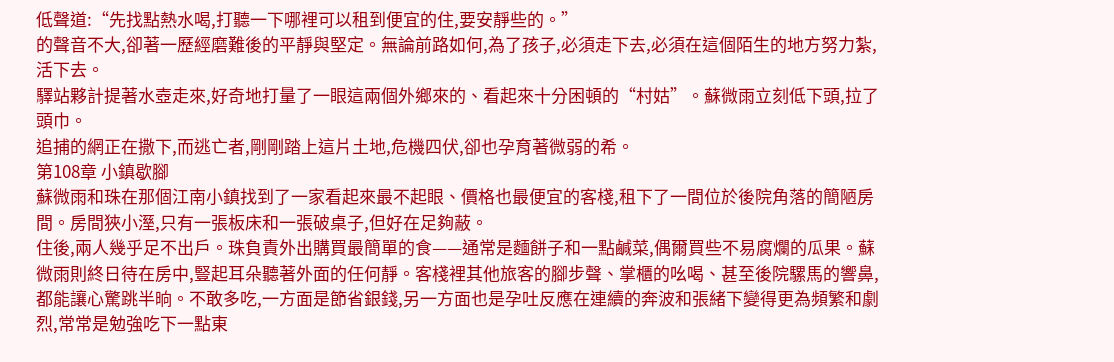低聲道:“先找點熱水喝,打聽一下哪裡可以租到便宜的住,要安靜些的。”
的聲音不大,卻著一歷經磨難後的平靜與堅定。無論前路如何,為了孩子,必須走下去,必須在這個陌生的地方努力紮,活下去。
驛站夥計提著水壺走來,好奇地打量了一眼這兩個外鄉來的、看起來十分困頓的“村姑”。蘇微雨立刻低下頭,拉了頭巾。
追捕的網正在撒下,而逃亡者,剛剛踏上這片土地,危機四伏,卻也孕育著微弱的希。
第108章 小鎮歇腳
蘇微雨和珠在那個江南小鎮找到了一家看起來最不起眼、價格也最便宜的客棧,租下了一間位於後院角落的簡陋房間。房間狹小溼,只有一張板床和一張破桌子,但好在足夠蔽。
住後,兩人幾乎足不出戶。珠負責外出購買最簡單的食——通常是麵餅子和一點鹹菜,偶爾買些不易腐爛的瓜果。蘇微雨則終日待在房中,豎起耳朵聽著外面的任何靜。客棧裡其他旅客的腳步聲、掌櫃的吆喝、甚至後院騾馬的響鼻,都能讓心驚跳半晌。不敢多吃,一方面是節省銀錢,另一方面也是孕吐反應在連續的奔波和張緒下變得更為頻繁和劇烈,常常是勉強吃下一點東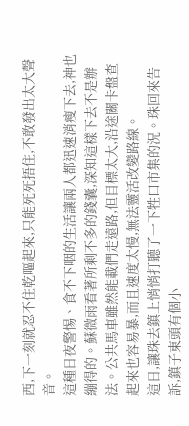西,下一刻就忍不住乾嘔起來,只能死死捂住,不敢發出太大聲音。
這種日夜警惕、食不下咽的生活讓兩人都迅速消瘦下去,神也繃得的。蘇微雨看著所剩不多的錢囊,深知這樣下去不是辦法。公共馬車雖然能載們走遠路,但目標太大,沿途關卡盤查起來也容易暴,而且速度太慢,無法靈活改變路線。
這日,讓珠去鎮上悄悄打聽了一下牲口市集的況。珠回來告訴,鎮子東頭有個小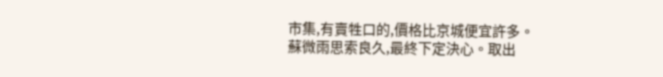市集,有賣牲口的,價格比京城便宜許多。
蘇微雨思索良久,最終下定決心。取出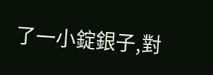了一小錠銀子,對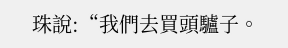珠說:“我們去買頭驢子。